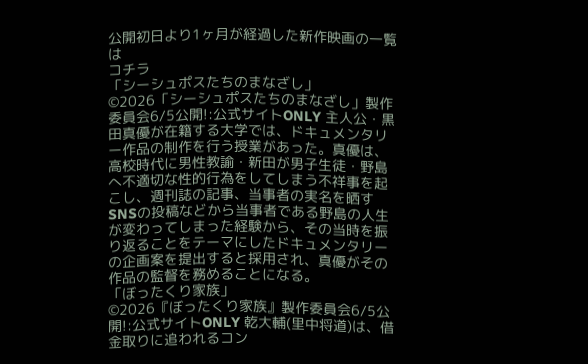公開初日より1ヶ月が経過した新作映画の一覧は
コチラ
「シーシュポスたちのまなざし」
©2026「シーシュポスたちのまなざし」製作委員会6/5公開!:公式サイトONLY 主人公・黒田真優が在籍する大学では、ドキュメンタリー作品の制作を行う授業があった。真優は、高校時代に男性教諭・新田が男子生徒・野島へ不適切な性的行為をしてしまう不祥事を起こし、週刊誌の記事、当事者の実名を晒すSNSの投稿などから当事者である野島の人生が変わってしまった経験から、その当時を振り返ることをテーマにしたドキュメンタリーの企画案を提出すると採用され、真優がその作品の監督を務めることになる。
「ぼったくり家族」
©2026『ぼったくり家族』製作委員会6/5公開!:公式サイトONLY 乾大輔(里中将道)は、借金取りに追われるコン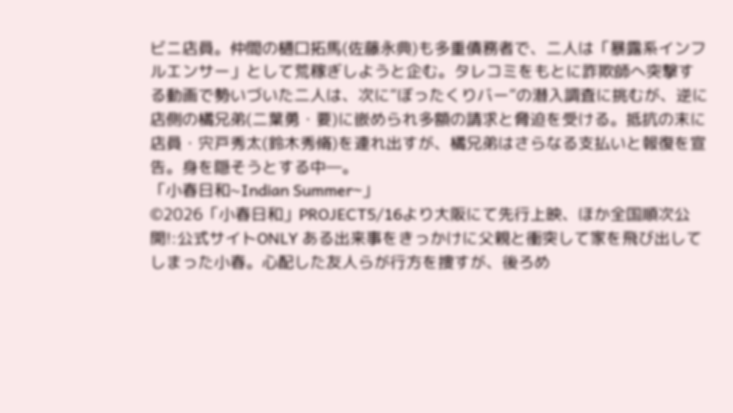ビニ店員。仲間の樋口拓馬(佐藤永典)も多重債務者で、二人は「暴露系インフルエンサー」として荒稼ぎしようと企む。タレコミをもとに詐欺師へ突撃する動画で勢いづいた二人は、次に“ぼったくりバー”の潜入調査に挑むが、逆に店側の橘兄弟(二葉勇・要)に嵌められ多額の請求と脅迫を受ける。抵抗の末に店員・宍戸秀太(鈴木秀脩)を連れ出すが、橘兄弟はさらなる支払いと報復を宣告。身を隠そうとする中―。
「小春日和~Indian Summer~」
©2026「小春日和」PROJECT5/16より大阪にて先行上映、ほか全国順次公開!:公式サイトONLY ある出来事をきっかけに父親と衝突して家を飛び出してしまった小春。心配した友人らが行方を捜すが、後ろめ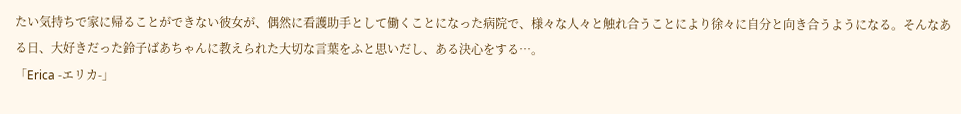たい気持ちで家に帰ることができない彼女が、偶然に看護助手として働くことになった病院で、様々な人々と触れ合うことにより徐々に自分と向き合うようになる。そんなある日、大好きだった鈴子ばあちゃんに教えられた大切な言葉をふと思いだし、ある決心をする…。
「Erica -エリカ-」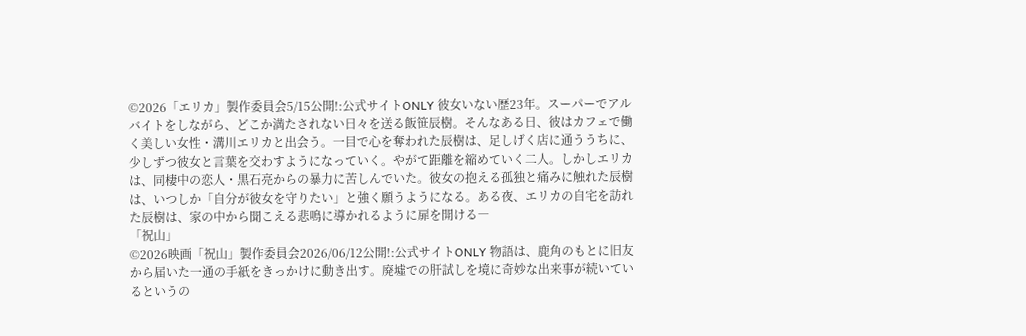©2026「エリカ」製作委員会5/15公開!:公式サイトONLY 彼女いない歴23年。スーパーでアルバイトをしながら、どこか満たされない日々を送る飯笹辰樹。そんなある日、彼はカフェで働く美しい女性・溝川エリカと出会う。一目で心を奪われた辰樹は、足しげく店に通ううちに、少しずつ彼女と言葉を交わすようになっていく。やがて距離を縮めていく二人。しかしエリカは、同棲中の恋人・黒石亮からの暴力に苦しんでいた。彼女の抱える孤独と痛みに触れた辰樹は、いつしか「自分が彼女を守りたい」と強く願うようになる。ある夜、エリカの自宅を訪れた辰樹は、家の中から聞こえる悲鳴に導かれるように扉を開ける―
「祝山」
©2026映画「祝山」製作委員会2026/06/12公開!:公式サイトONLY 物語は、鹿角のもとに旧友から届いた一通の手紙をきっかけに動き出す。廃墟での肝試しを境に奇妙な出来事が続いているというの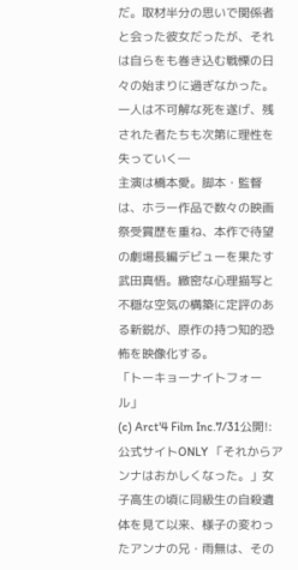だ。取材半分の思いで関係者と会った彼女だったが、それは自らをも巻き込む戦慄の日々の始まりに過ぎなかった。一人は不可解な死を遂げ、残された者たちも次第に理性を失っていく―
主演は橋本愛。脚本・監督は、ホラー作品で数々の映画祭受賞歴を重ね、本作で待望の劇場長編デビューを果たす武田真悟。緻密な心理描写と不穏な空気の構築に定評のある新鋭が、原作の持つ知的恐怖を映像化する。
「トーキョーナイトフォール」
(c) Arct'4 Film Inc.7/31公開!:公式サイトONLY 「それからアンナはおかしくなった。」女子高生の頃に同級生の自殺遺体を見て以来、様子の変わったアンナの兄・雨無は、その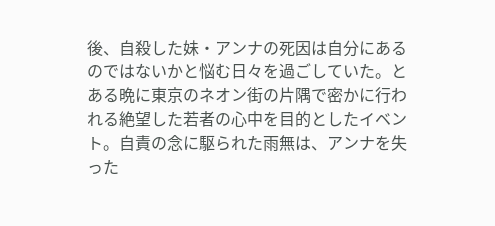後、自殺した妹・アンナの死因は自分にあるのではないかと悩む日々を過ごしていた。とある晩に東京のネオン街の片隅で密かに行われる絶望した若者の心中を目的としたイベント。自責の念に駆られた雨無は、アンナを失った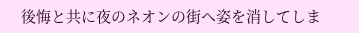後悔と共に夜のネオンの街へ姿を消してしま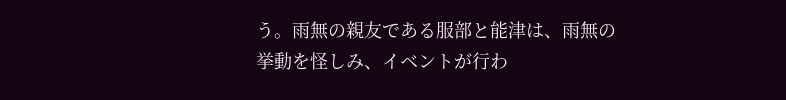う。雨無の親友である服部と能津は、雨無の挙動を怪しみ、イベントが行わ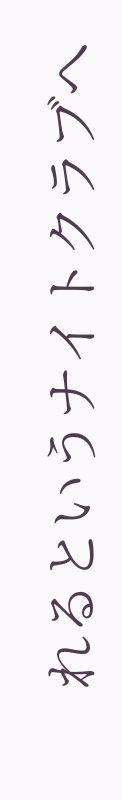れるというナイトクラブへ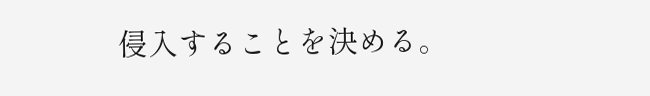侵入することを決める。